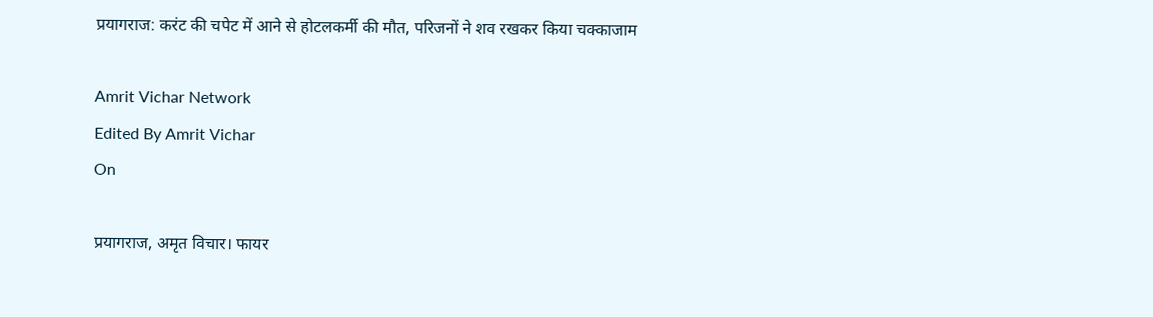प्रयागराज: करंट की चपेट में आने से होटलकर्मी की मौत, परिजनों ने शव रखकर किया चक्काजाम

Amrit Vichar Network
Edited By Amrit Vichar
On

प्रयागराज, अमृत विचार। फायर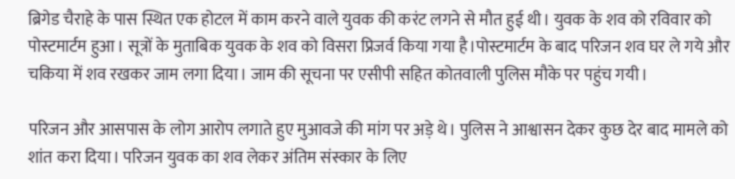ब्रिगेड चैराहे के पास स्थित एक होटल में काम करने वाले युवक की करंट लगने से मौत हुई थी। युवक के शव को रविवार को पोस्टमार्टम हुआ। सूत्रों के मुताबिक युवक के शव को विसरा प्रिजर्व किया गया है।पोस्टमार्टम के बाद परिजन शव घर ले गये और चकिया में शव रखकर जाम लगा दिया। जाम की सूचना पर एसीपी सहित कोतवाली पुलिस मौके पर पहुंच गयी।

परिजन और आसपास के लोग आरोप लगाते हुए मुआवजे की मांग पर अड़े थे। पुलिस ने आश्वासन देकर कुछ देर बाद मामले को शांत करा दिया। परिजन युवक का शव लेकर अंतिम संस्कार के लिए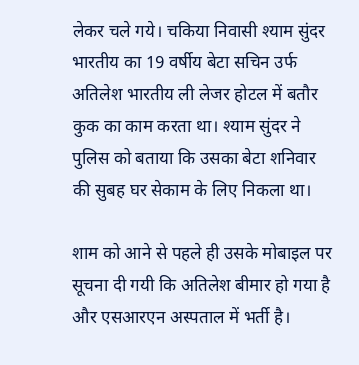लेकर चले गये। चकिया निवासी श्याम सुंदर भारतीय का 19 वर्षीय बेटा सचिन उर्फ अतिलेश भारतीय ली लेजर होटल में बतौर कुक का काम करता था। श्याम सुंदर ने पुलिस को बताया कि उसका बेटा शनिवार की सुबह घर सेकाम के लिए निकला था।

शाम को आने से पहले ही उसके मोबाइल पर सूचना दी गयी कि अतिलेश बीमार हो गया है और एसआरएन अस्पताल में भर्ती है।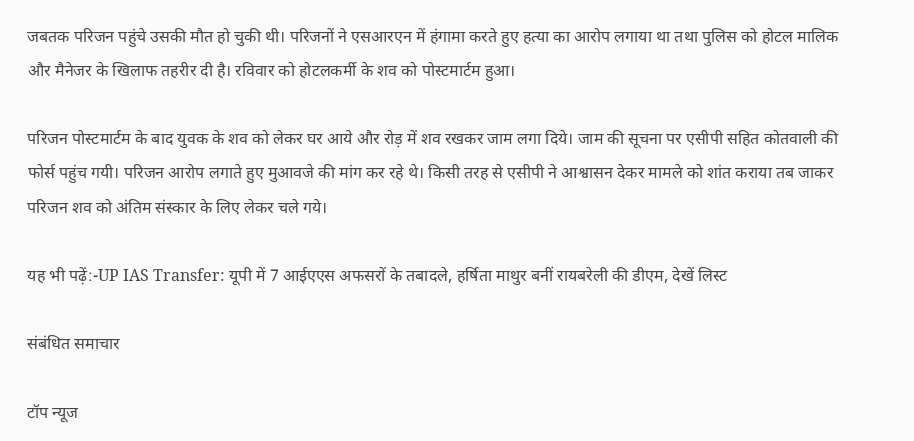जबतक परिजन पहुंचे उसकी मौत हो चुकी थी। परिजनों ने एसआरएन में हंगामा करते हुए हत्या का आरोप लगाया था तथा पुलिस को होटल मालिक और मैनेजर के खिलाफ तहरीर दी है। रविवार को होटलकर्मी के शव को पोस्टमार्टम हुआ।

परिजन पोस्टमार्टम के बाद युवक के शव को लेकर घर आये और रोड़ में शव रखकर जाम लगा दिये। जाम की सूचना पर एसीपी सहित कोतवाली की फोर्स पहुंच गयी। परिजन आरोप लगाते हुए मुआवजे की मांग कर रहे थे। किसी तरह से एसीपी ने आश्वासन देकर मामले को शांत कराया तब जाकर परिजन शव को अंतिम संस्कार के लिए लेकर चले गये।

यह भी पढ़ें:-UP IAS Transfer: यूपी में 7 आईएएस अफसरों के तबादले, हर्षिता माथुर बनीं रायबरेली की डीएम, देखें लिस्ट

संबंधित समाचार

टॉप न्यूज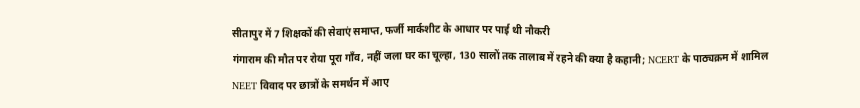सीतापुर में 7 शिक्षकों की सेवाएं समाप्त, फर्जी मार्कशीट के आधार पर पाई थी नौकरी
गंगाराम की मौत पर रोया पूरा गाँव, नहीं जला घर का चूल्हा, 130 सालों तक तालाब में रहने की क्या है कहानी; NCERT के पाठ्यक्रम में शामिल
NEET विवाद पर छात्रों के समर्थन में आए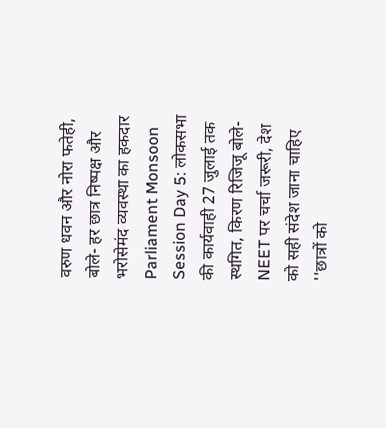वरुण धवन और नोरा फतेही, बोले- हर छात्र निष्पक्ष और भरोसेमंद व्यवस्था का हकदार
Parliament Monsoon Session Day 5: लोकसभा की कार्यवाही 27 जुलाई तक स्थगित, किरण रिजिजू बोले- NEET पर चर्चा जरूरी, देश को सही संदेश जाना चाहिए
''छात्रों को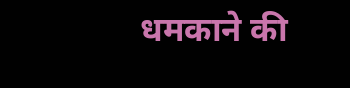धमकाने की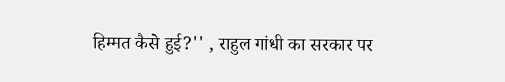हिम्मत कैसे हुई?'' , राहुल गांधी का सरकार पर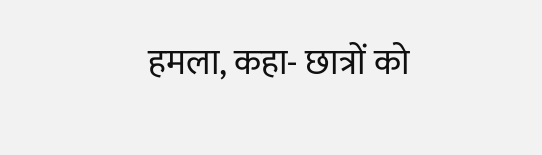हमला, कहा- छात्रों को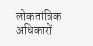लोकतांत्रिक अधिकारों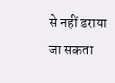से नहीं डराया जा सकता